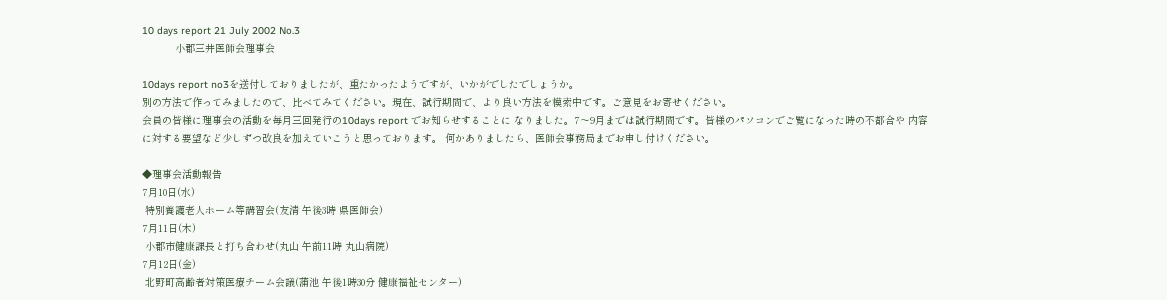10 days report 21 July 2002 No.3
           小郡三井医師会理事会

10days report no3を送付しておりましたが、重たかったようですが、いかがでしたでしょうか。
別の方法で作ってみましたので、比べてみてください。現在、試行期間で、より良い方法を模索中です。ご意見をお寄せください。
会員の皆様に理事会の活動を毎月三回発行の10days report でお知らせすることに なりました。7〜9月までは試行期間です。皆様のパソコンでご覧になった時の不都合や 内容に対する要望など少しずつ改良を加えていこうと思っております。 何かありましたら、医師会事務局までお申し付けください。

◆理事会活動報告
7月10日(水)
 特別養護老人ホーム等講習会(友清 午後3時 県医師会)
7月11日(木)
 小郡市健康課長と打ち合わせ(丸山 午前11時 丸山病院)
7月12日(金)
 北野町高齢者対策医療チーム会議(蒲池 午後1時30分 健康福祉センター)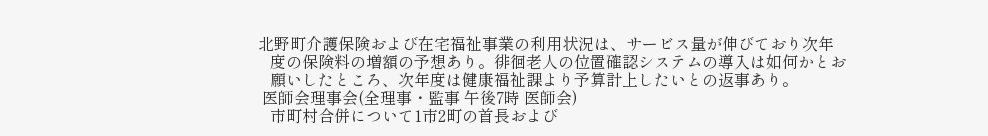北野町介護保険および在宅福祉事業の利用状況は、サービス量が伸びており次年
   度の保険料の増額の予想あり。徘徊老人の位置確認システムの導入は如何かとお
   願いしたところ、次年度は健康福祉課より予算計上したいとの返事あり。
 医師会理事会(全理事・監事 午後7時 医師会)
   市町村合併について1市2町の首長および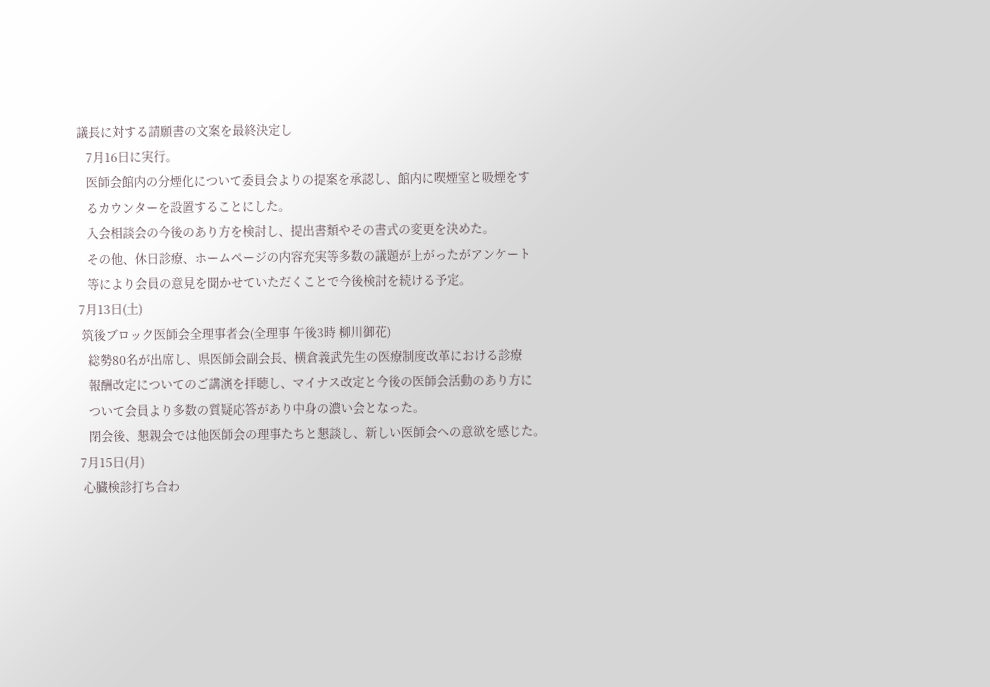議長に対する請願書の文案を最終決定し
   7月16日に実行。
   医師会館内の分煙化について委員会よりの提案を承認し、館内に喫煙室と吸煙をす
   るカウンターを設置することにした。
   入会相談会の今後のあり方を検討し、提出書類やその書式の変更を決めた。
   その他、休日診療、ホームページの内容充実等多数の議題が上がったがアンケート
   等により会員の意見を聞かせていただくことで今後検討を続ける予定。
7月13日(土)
 筑後ブロック医師会全理事者会(全理事 午後3時 柳川御花)
   総勢80名が出席し、県医師会副会長、横倉義武先生の医療制度改革における診療
   報酬改定についてのご講演を拝聴し、マイナス改定と今後の医師会活動のあり方に
   ついて会員より多数の質疑応答があり中身の濃い会となった。
   閉会後、懇親会では他医師会の理事たちと懇談し、新しい医師会への意欲を感じた。
7月15日(月)
 心臓検診打ち合わ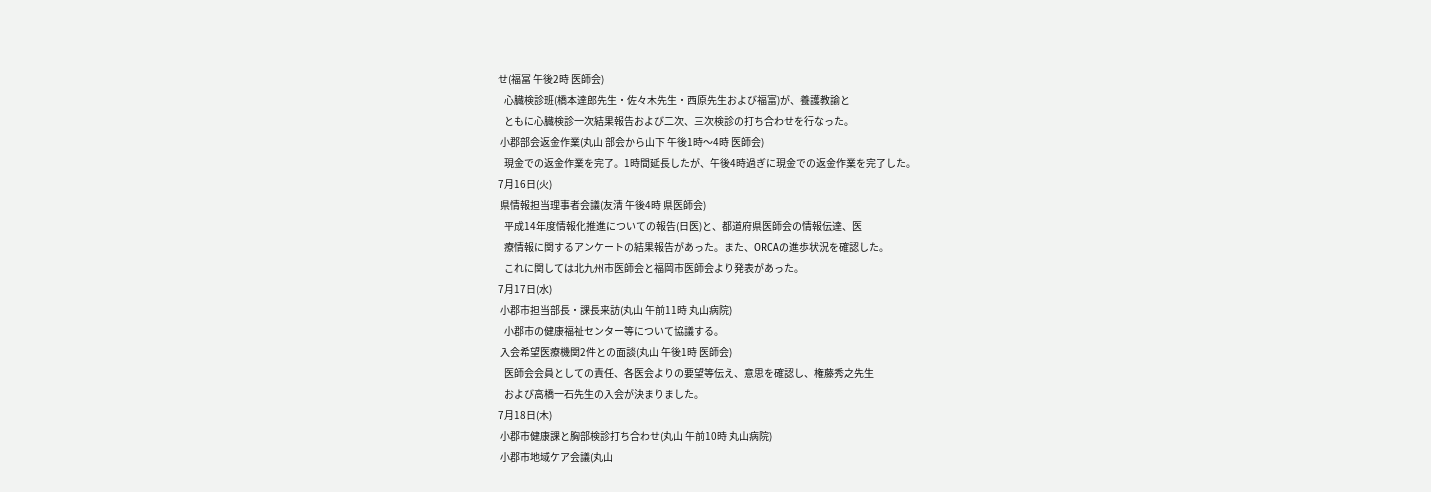せ(福冨 午後2時 医師会)
   心臓検診班(橋本達郎先生・佐々木先生・西原先生および福富)が、養護教諭と
   ともに心臓検診一次結果報告および二次、三次検診の打ち合わせを行なった。
 小郡部会返金作業(丸山 部会から山下 午後1時〜4時 医師会)
   現金での返金作業を完了。1時間延長したが、午後4時過ぎに現金での返金作業を完了した。
7月16日(火)
 県情報担当理事者会議(友清 午後4時 県医師会)
   平成14年度情報化推進についての報告(日医)と、都道府県医師会の情報伝達、医
   療情報に関するアンケートの結果報告があった。また、ORCAの進歩状況を確認した。
   これに関しては北九州市医師会と福岡市医師会より発表があった。
7月17日(水)
 小郡市担当部長・課長来訪(丸山 午前11時 丸山病院)
   小郡市の健康福祉センター等について協議する。
 入会希望医療機関2件との面談(丸山 午後1時 医師会)
   医師会会員としての責任、各医会よりの要望等伝え、意思を確認し、権藤秀之先生
   および高橋一石先生の入会が決まりました。
7月18日(木)
 小郡市健康課と胸部検診打ち合わせ(丸山 午前10時 丸山病院)
 小郡市地域ケア会議(丸山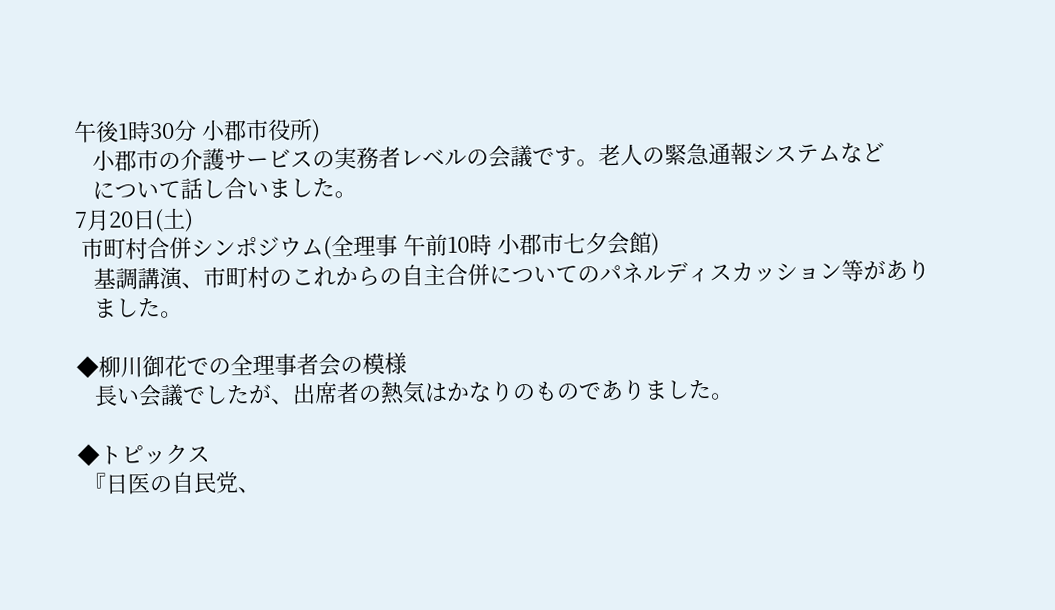午後1時30分 小郡市役所)
   小郡市の介護サービスの実務者レベルの会議です。老人の緊急通報システムなど
   について話し合いました。
7月20日(土)
 市町村合併シンポジウム(全理事 午前10時 小郡市七夕会館)
   基調講演、市町村のこれからの自主合併についてのパネルディスカッション等があり
   ました。

◆柳川御花での全理事者会の模様
   長い会議でしたが、出席者の熱気はかなりのものでありました。

◆トピックス
 『日医の自民党、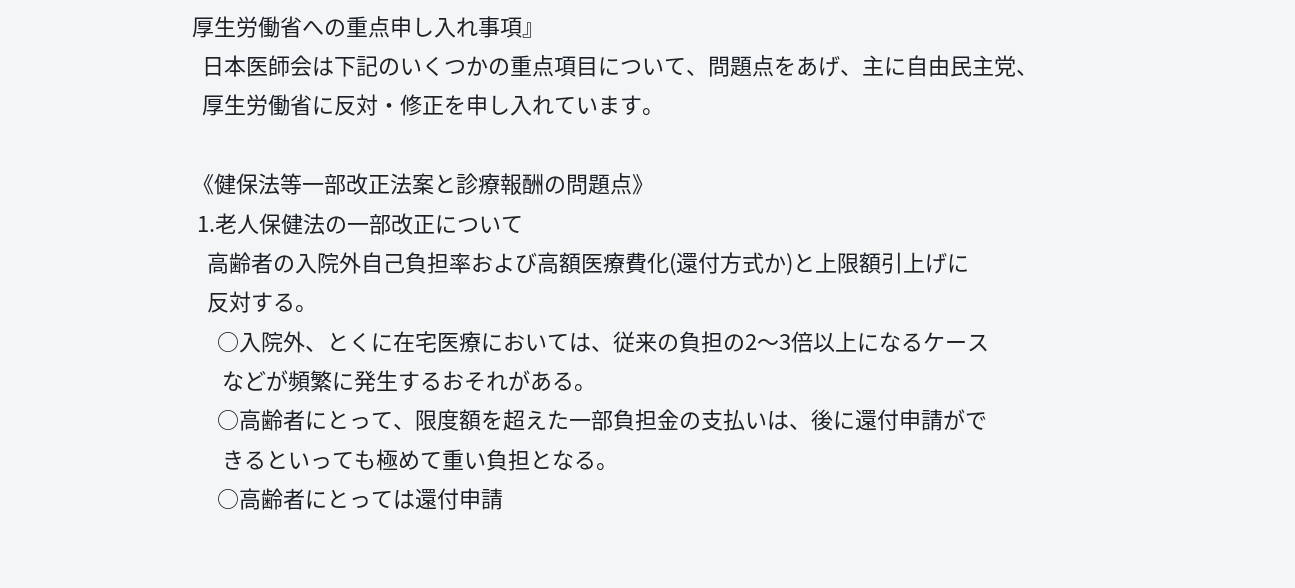厚生労働省への重点申し入れ事項』
  日本医師会は下記のいくつかの重点項目について、問題点をあげ、主に自由民主党、
  厚生労働省に反対・修正を申し入れています。

《健保法等一部改正法案と診療報酬の問題点》
 1.老人保健法の一部改正について
   高齢者の入院外自己負担率および高額医療費化(還付方式か)と上限額引上げに
   反対する。
     ○入院外、とくに在宅医療においては、従来の負担の2〜3倍以上になるケース
      などが頻繁に発生するおそれがある。
     ○高齢者にとって、限度額を超えた一部負担金の支払いは、後に還付申請がで
      きるといっても極めて重い負担となる。
     ○高齢者にとっては還付申請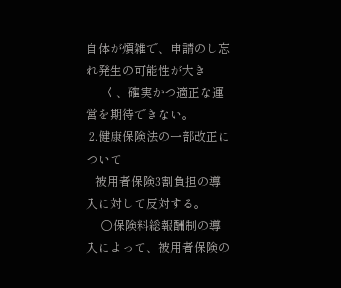自体が煩雑で、申請のし忘れ発生の可能性が大き
      く、確実かつ適正な運営を期待できない。
 2.健康保険法の一部改正について
   被用者保険3割負担の導入に対して反対する。
     ○保険料総報酬制の導入によって、被用者保険の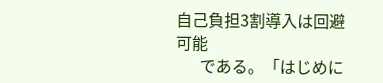自己負担3割導入は回避可能
      である。「はじめに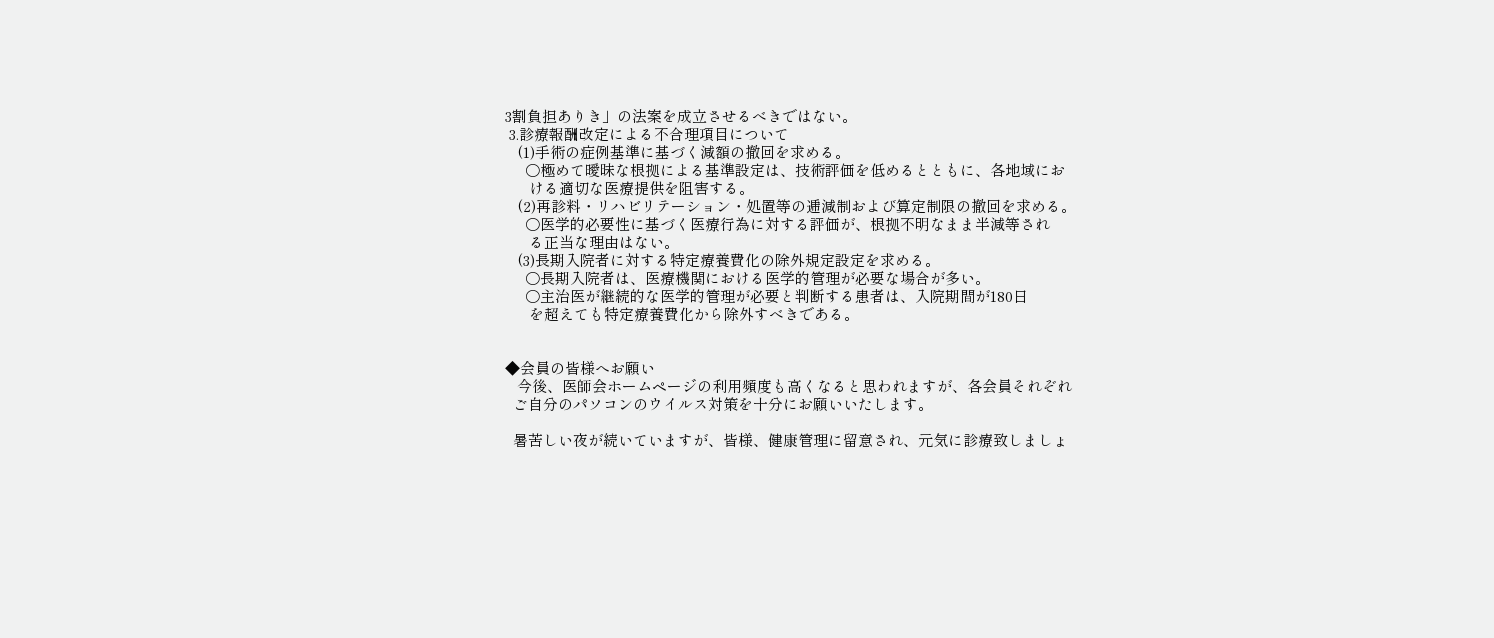3割負担ありき」の法案を成立させるべきではない。
 3.診療報酬改定による不合理項目について
   (1)手術の症例基準に基づく減額の撤回を求める。
     ○極めて曖昧な根拠による基準設定は、技術評価を低めるとともに、各地域にお
      ける適切な医療提供を阻害する。
   (2)再診料・リハビリテーション・処置等の逓減制および算定制限の撤回を求める。
     ○医学的必要性に基づく医療行為に対する評価が、根拠不明なまま半減等され
      る正当な理由はない。
   (3)長期入院者に対する特定療養費化の除外規定設定を求める。
     ○長期入院者は、医療機関における医学的管理が必要な場合が多い。
     ○主治医が継続的な医学的管理が必要と判断する患者は、入院期間が180日
      を超えても特定療養費化から除外すべきである。


◆会員の皆様へお願い
   今後、医師会ホームページの利用頻度も高くなると思われますが、各会員それぞれ
  ご自分のパソコンのウイルス対策を十分にお願いいたします。

  暑苦しい夜が続いていますが、皆様、健康管理に留意され、元気に診療致しましょ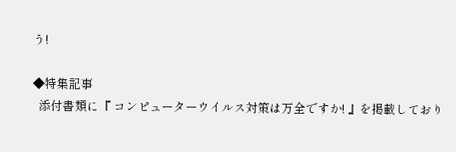う!

◆特集記事
  添付書類に『 コンピューターウイルス対策は万全ですか! 』を掲載しており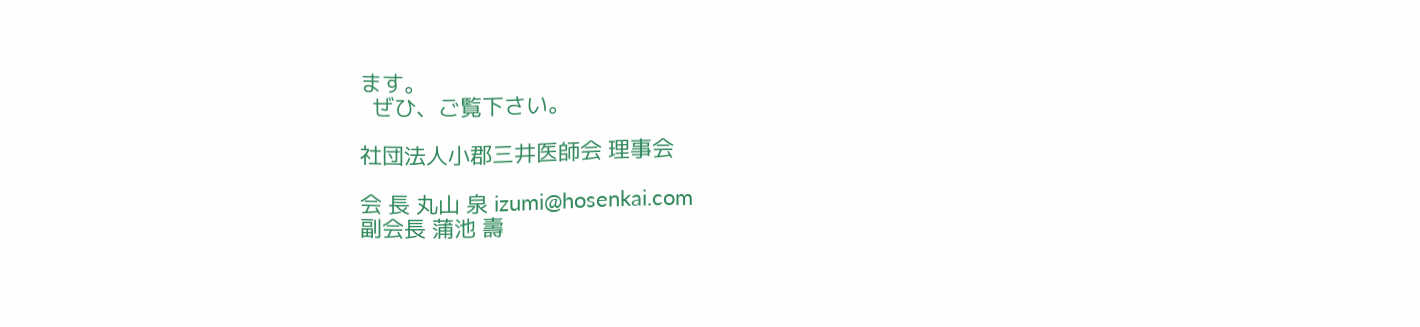ます。
  ぜひ、ご覧下さい。

社団法人小郡三井医師会 理事会

会 長 丸山 泉 izumi@hosenkai.com
副会長 蒲池 壽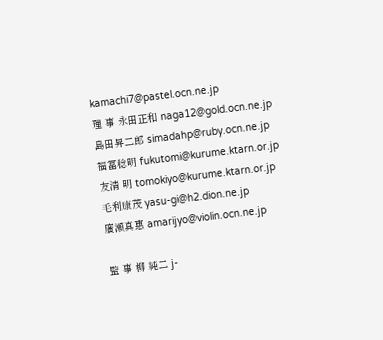kamachi7@pastel.ocn.ne.jp
理 事 永田正和 naga12@gold.ocn.ne.jp
島田昇二郎 simadahp@ruby.ocn.ne.jp
福冨稔明 fukutomi@kurume.ktarn.or.jp
友清 明 tomokiyo@kurume.ktarn.or.jp
毛利康茂 yasu-gi@h2.dion.ne.jp
廣瀬真惠 amarijyo@violin.ocn.ne.jp

監 事 柳 純二 j-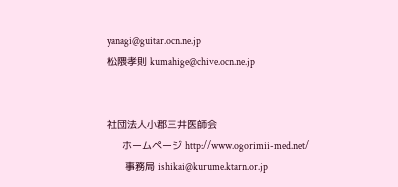yanagi@guitar.ocn.ne.jp
松隈孝則 kumahige@chive.ocn.ne.jp


社団法人小郡三井医師会
     ホームページ http://www.ogorimii-med.net/
      事務局 ishikai@kurume.ktarn.or.jp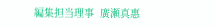編集担当理事  廣瀬真惠